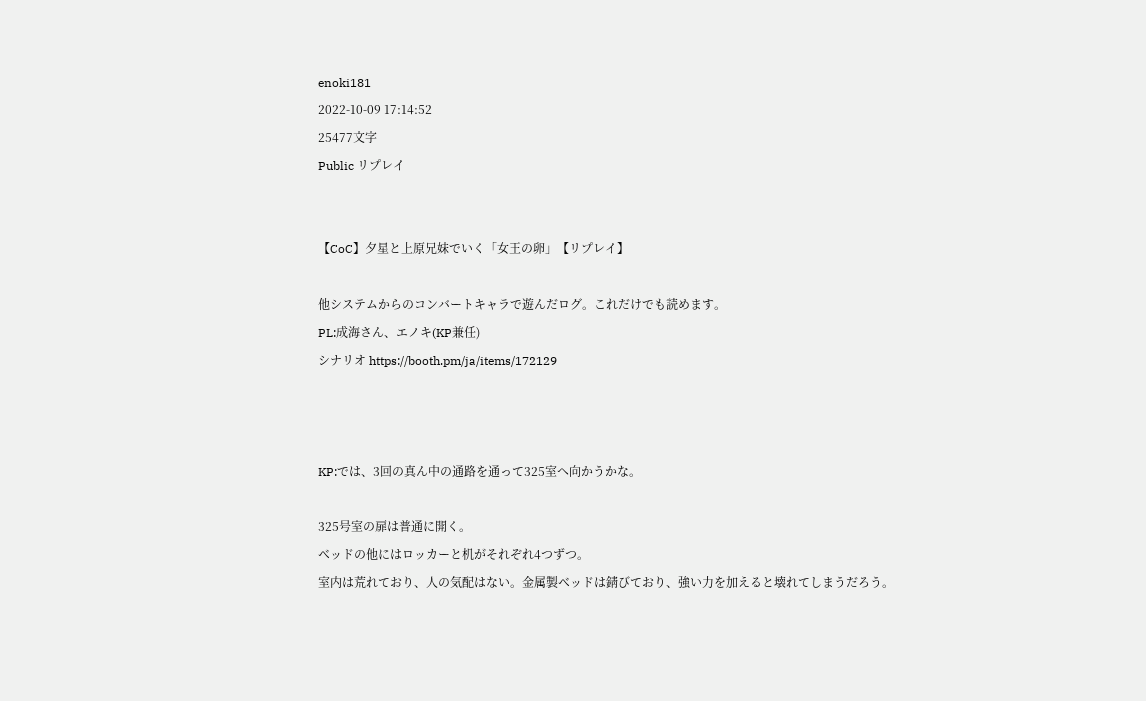enoki181
2022-10-09 17:14:52
25477文字
Public リプレイ


【CoC】夕星と上原兄妹でいく「女王の卵」【リプレイ】

他システムからのコンバートキャラで遊んだログ。これだけでも読めます。
PL:成海さん、エノキ(KP兼任)
シナリオ https://booth.pm/ja/items/172129



KP:では、3回の真ん中の通路を通って325室へ向かうかな。

325号室の扉は普通に開く。
ベッドの他にはロッカーと机がそれぞれ4つずつ。
室内は荒れており、人の気配はない。金属製ベッドは錆びており、強い力を加えると壊れてしまうだろう。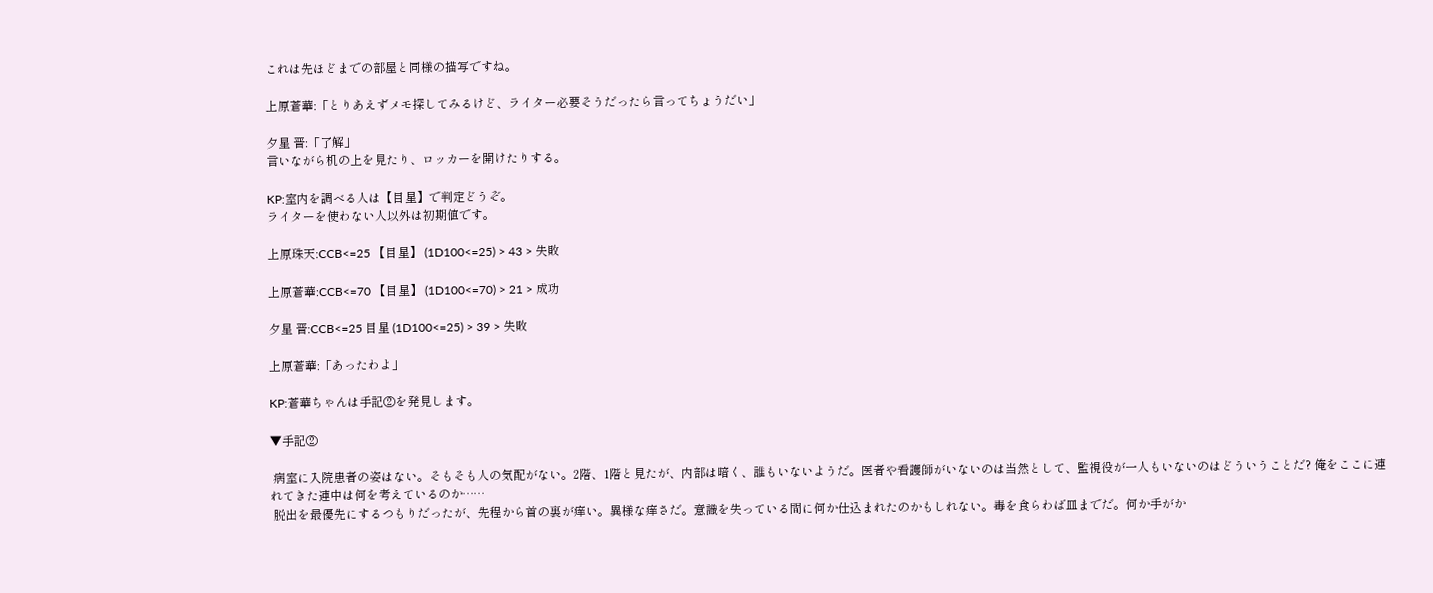これは先ほどまでの部屋と同様の描写ですね。

上原蒼華:「とりあえずメモ探してみるけど、ライター必要そうだったら言ってちょうだい」

夕星 晋:「了解」
言いながら机の上を見たり、ロッカーを開けたりする。

KP:室内を調べる人は【目星】で判定どうぞ。
ライターを使わない人以外は初期値です。

上原珠天:CCB<=25 【目星】 (1D100<=25) > 43 > 失敗

上原蒼華:CCB<=70 【目星】 (1D100<=70) > 21 > 成功

夕星 晋:CCB<=25 目星 (1D100<=25) > 39 > 失敗

上原蒼華:「あったわよ」

KP:蒼華ちゃんは手記②を発見します。

▼手記②

 病室に入院患者の姿はない。そもそも人の気配がない。2階、1階と見たが、内部は暗く、誰もいないようだ。医者や看護師がいないのは当然として、監視役が一人もいないのはどういうことだ? 俺をここに連
れてきた連中は何を考えているのか……
 脱出を最優先にするつもりだったが、先程から首の裏が痒い。異様な痒さだ。意識を失っている間に何か仕込まれたのかもしれない。毒を食らわば皿までだ。何か手がか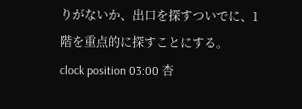りがないか、出口を探すついでに、1階を重点的に探すことにする。
clock position 03:00 杏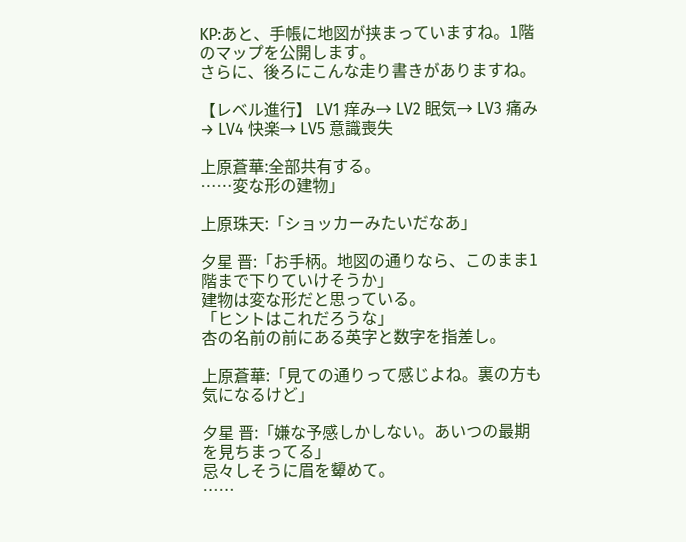KP:あと、手帳に地図が挟まっていますね。1階のマップを公開します。
さらに、後ろにこんな走り書きがありますね。

【レベル進行】 LV1 痒み→ LV2 眠気→ LV3 痛み→ LV4 快楽→ LV5 意識喪失

上原蒼華:全部共有する。
……変な形の建物」

上原珠天:「ショッカーみたいだなあ」

夕星 晋:「お手柄。地図の通りなら、このまま1階まで下りていけそうか」
建物は変な形だと思っている。
「ヒントはこれだろうな」
杏の名前の前にある英字と数字を指差し。

上原蒼華:「見ての通りって感じよね。裏の方も気になるけど」

夕星 晋:「嫌な予感しかしない。あいつの最期を見ちまってる」
忌々しそうに眉を顰めて。
……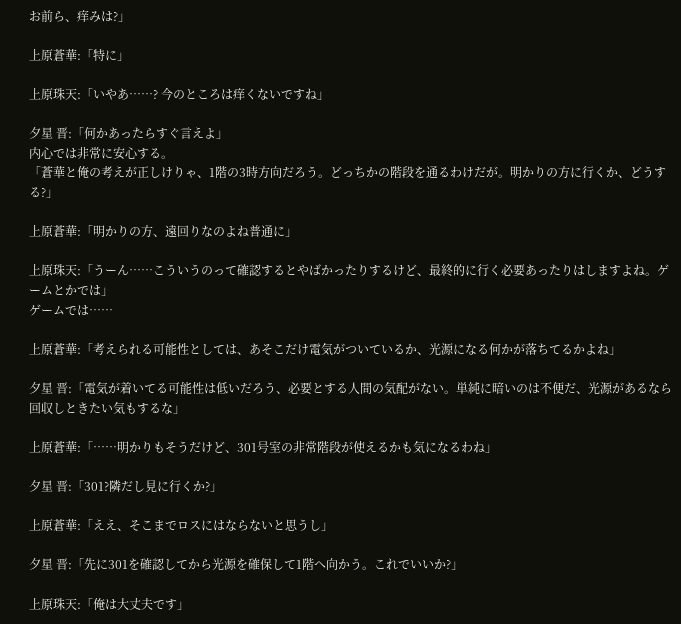お前ら、痒みは?」

上原蒼華:「特に」

上原珠天:「いやあ……? 今のところは痒くないですね」

夕星 晋:「何かあったらすぐ言えよ」
内心では非常に安心する。
「蒼華と俺の考えが正しけりゃ、1階の3時方向だろう。どっちかの階段を通るわけだが。明かりの方に行くか、どうする?」

上原蒼華:「明かりの方、遠回りなのよね普通に」

上原珠天:「うーん……こういうのって確認するとやばかったりするけど、最終的に行く必要あったりはしますよね。ゲームとかでは」
ゲームでは……

上原蒼華:「考えられる可能性としては、あそこだけ電気がついているか、光源になる何かが落ちてるかよね」

夕星 晋:「電気が着いてる可能性は低いだろう、必要とする人間の気配がない。単純に暗いのは不便だ、光源があるなら回収しときたい気もするな」

上原蒼華:「……明かりもそうだけど、301号室の非常階段が使えるかも気になるわね」

夕星 晋:「301?隣だし見に行くか?」

上原蒼華:「ええ、そこまでロスにはならないと思うし」

夕星 晋:「先に301を確認してから光源を確保して1階へ向かう。これでいいか?」

上原珠天:「俺は大丈夫です」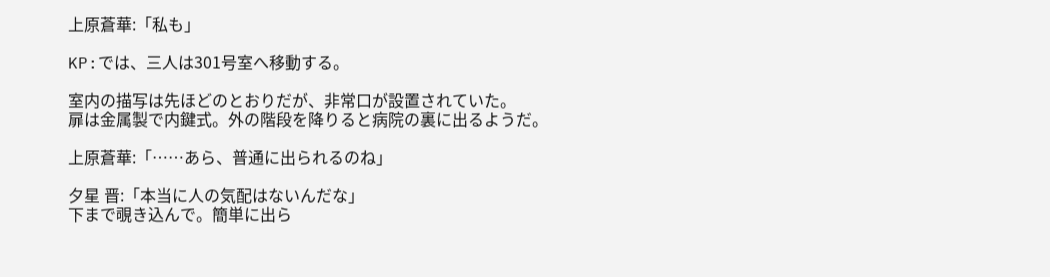上原蒼華:「私も」

KP:では、三人は301号室へ移動する。

室内の描写は先ほどのとおりだが、非常口が設置されていた。
扉は金属製で内鍵式。外の階段を降りると病院の裏に出るようだ。

上原蒼華:「……あら、普通に出られるのね」

夕星 晋:「本当に人の気配はないんだな」
下まで覗き込んで。簡単に出ら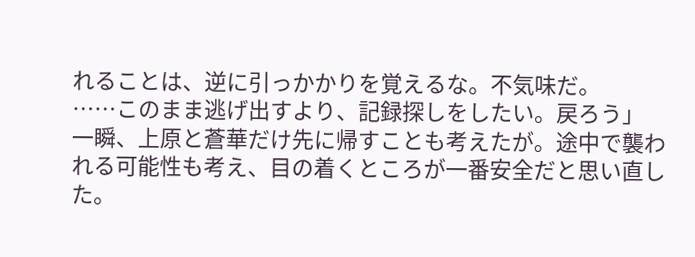れることは、逆に引っかかりを覚えるな。不気味だ。
……このまま逃げ出すより、記録探しをしたい。戻ろう」
一瞬、上原と蒼華だけ先に帰すことも考えたが。途中で襲われる可能性も考え、目の着くところが一番安全だと思い直した。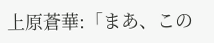上原蒼華:「まあ、この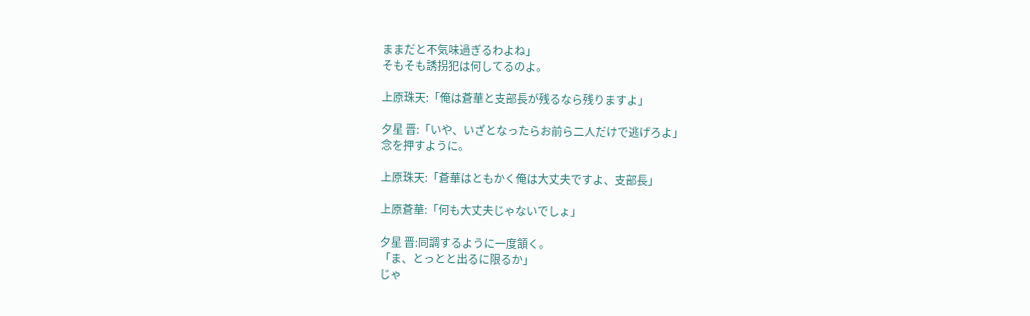ままだと不気味過ぎるわよね」
そもそも誘拐犯は何してるのよ。

上原珠天:「俺は蒼華と支部長が残るなら残りますよ」

夕星 晋:「いや、いざとなったらお前ら二人だけで逃げろよ」
念を押すように。

上原珠天:「蒼華はともかく俺は大丈夫ですよ、支部長」

上原蒼華:「何も大丈夫じゃないでしょ」

夕星 晋:同調するように一度頷く。
「ま、とっとと出るに限るか」
じゃ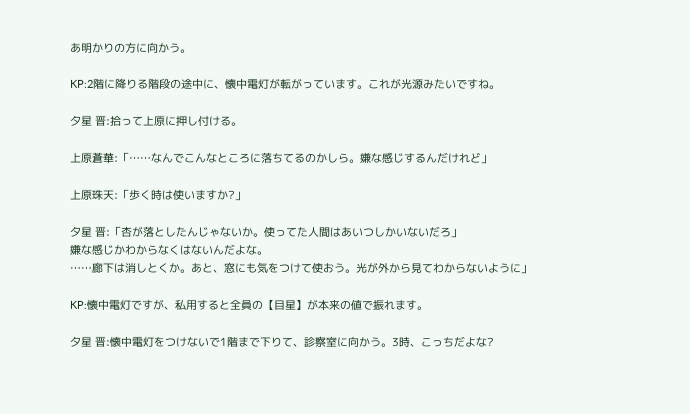あ明かりの方に向かう。

KP:2階に降りる階段の途中に、懐中電灯が転がっています。これが光源みたいですね。

夕星 晋:拾って上原に押し付ける。

上原蒼華:「……なんでこんなところに落ちてるのかしら。嫌な感じするんだけれど」

上原珠天:「歩く時は使いますか?」

夕星 晋:「杏が落としたんじゃないか。使ってた人間はあいつしかいないだろ」
嫌な感じかわからなくはないんだよな。
……廊下は消しとくか。あと、窓にも気をつけて使おう。光が外から見てわからないように」

KP:懐中電灯ですが、私用すると全員の【目星】が本来の値で振れます。

夕星 晋:懐中電灯をつけないで1階まで下りて、診察室に向かう。3時、こっちだよな?